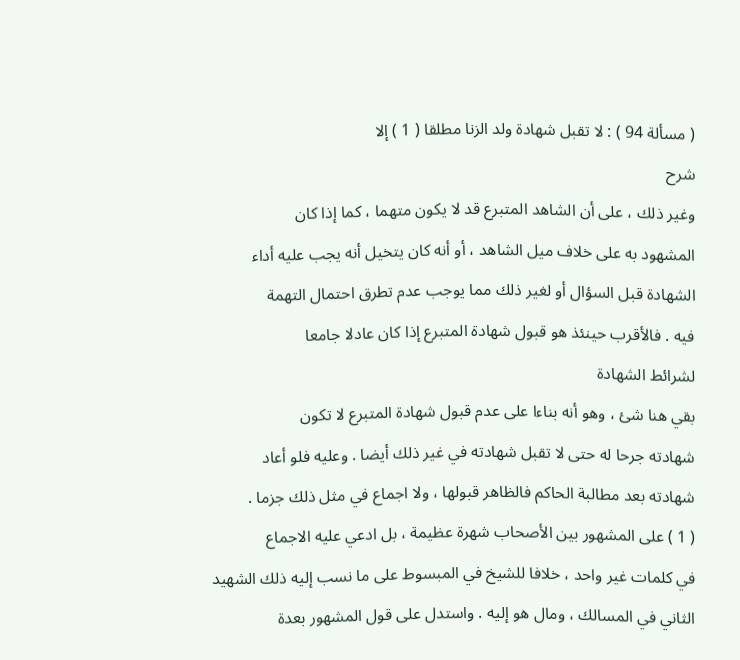( مسألة 94 ) : لا تقبل شهادة ولد الزنا مطلقا ( 1 ) إلا
شرح
وغير ذلك ، على أن الشاهد المتبرع قد لا يكون متهما ، كما إذا كان
المشهود به على خلاف ميل الشاهد ، أو أنه كان يتخيل أنه يجب عليه أداء
الشهادة قبل السؤال أو لغير ذلك مما يوجب عدم تطرق احتمال التهمة
فيه . فالأقرب حينئذ هو قبول شهادة المتبرع إذا كان عادلا جامعا
لشرائط الشهادة
بقي هنا شئ ، وهو أنه بناءا على عدم قبول شهادة المتبرع لا تكون
شهادته جرحا له حتى لا تقبل شهادته في غير ذلك أيضا . وعليه فلو أعاد
شهادته بعد مطالبة الحاكم فالظاهر قبولها ، ولا اجماع في مثل ذلك جزما .
( 1 ) على المشهور بين الأصحاب شهرة عظيمة ، بل ادعي عليه الاجماع
في كلمات غير واحد ، خلافا للشيخ في المبسوط على ما نسب إليه ذلك الشهيد
الثاني في المسالك ، ومال هو إليه . واستدل على قول المشهور بعدة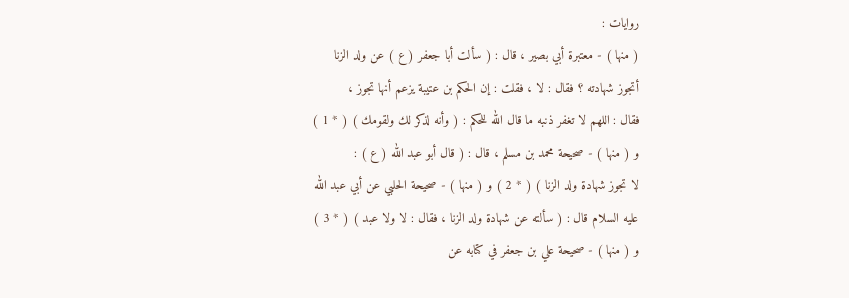روايات :
( منها ) - معتبرة أبي بصير ، قال : ( سألت أبا جعفر ( ع ) عن ولد الزنا
أتجوز شهادته ؟ فقال : لا ، فقلت : إن الحكم بن عتيبة يزعم أنها تجوز ،
فقال : اللهم لا تغفر ذنبه ما قال الله للحكم : ( وأنه لذكر لك ولقومك ) ( * 1 )
و ( منها ) - صحيحة محمد بن مسلم ، قال : ( قال أبو عبد الله ( ع ) :
لا تجوز شهادة ولد الزنا ) ( * 2 ) و ( منها ) - صحيحة الحلبي عن أبي عبد الله
عليه السلام قال : ( سألته عن شهادة ولد الزنا ، فقال : لا ولا عبد ) ( * 3 )
و ( منها ) - صحيحة علي بن جعفر في كتابه عن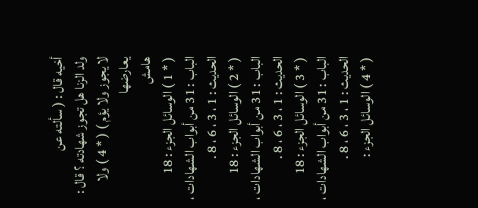أخيه قال : ( سألته عن
ولد الزنا هل تجوز شهادته ؟ قال : لا يجوز ولا يؤم ) ( * 4 ) ولا يعارضها
هامش
( * 1 ) الوسائل الجزء : 18 الباب : 31 من أبواب الشهادات ، الحديث : 1 ، 3 ، 6 ، 8 .
( * 2 ) الوسائل الجزء : 18 الباب : 31 من أبواب الشهادات ، الحديث : 1 ، 3 ، 6 ، 8 .
( * 3 ) الوسائل الجزء : 18 الباب : 31 من أبواب الشهادات ، الحديث : 1 ، 3 ، 6 ، 8 .
( * 4 ) الوسائل الجزء :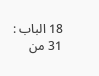18 الباب : 31 من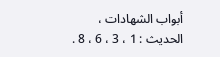أبواب الشهادات ، الحديث : 1 ، 3 ، 6 ، 8 .